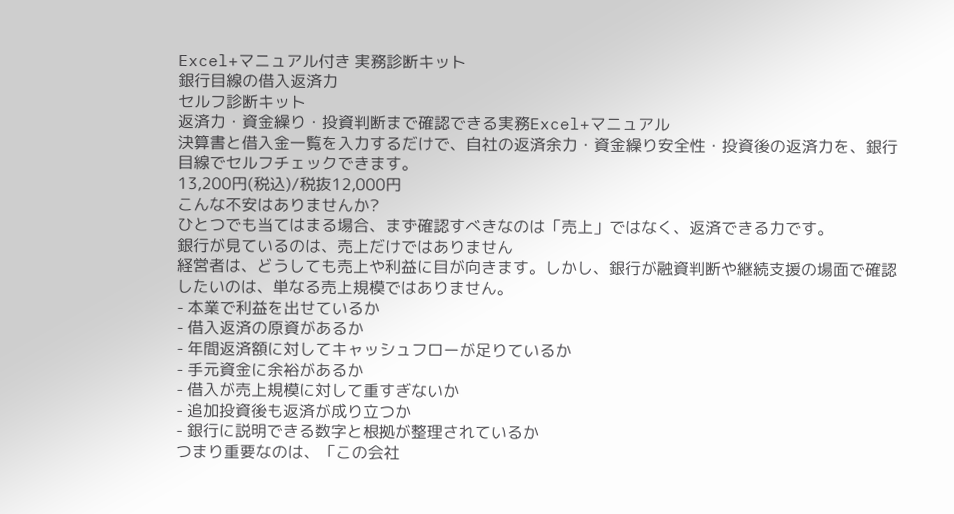Excel+マニュアル付き 実務診断キット
銀行目線の借入返済力
セルフ診断キット
返済力・資金繰り・投資判断まで確認できる実務Excel+マニュアル
決算書と借入金一覧を入力するだけで、自社の返済余力・資金繰り安全性・投資後の返済力を、銀行目線でセルフチェックできます。
13,200円(税込)/税抜12,000円
こんな不安はありませんか?
ひとつでも当てはまる場合、まず確認すべきなのは「売上」ではなく、返済できる力です。
銀行が見ているのは、売上だけではありません
経営者は、どうしても売上や利益に目が向きます。しかし、銀行が融資判断や継続支援の場面で確認したいのは、単なる売上規模ではありません。
- 本業で利益を出せているか
- 借入返済の原資があるか
- 年間返済額に対してキャッシュフローが足りているか
- 手元資金に余裕があるか
- 借入が売上規模に対して重すぎないか
- 追加投資後も返済が成り立つか
- 銀行に説明できる数字と根拠が整理されているか
つまり重要なのは、「この会社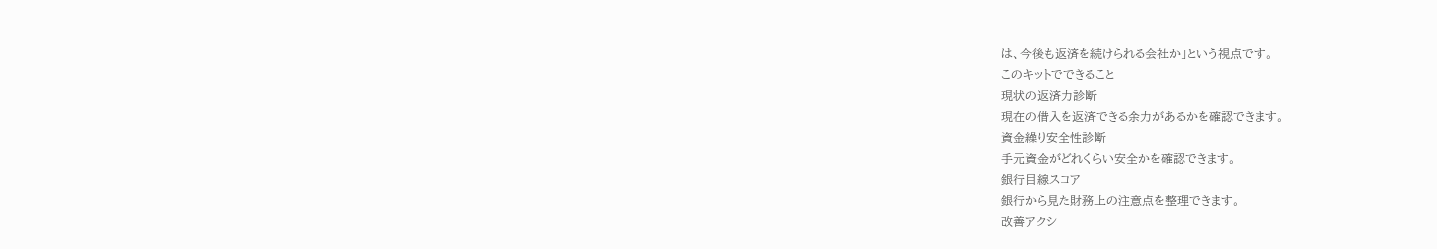は、今後も返済を続けられる会社か」という視点です。
このキットでできること
現状の返済力診断
現在の借入を返済できる余力があるかを確認できます。
資金繰り安全性診断
手元資金がどれくらい安全かを確認できます。
銀行目線スコア
銀行から見た財務上の注意点を整理できます。
改善アクシ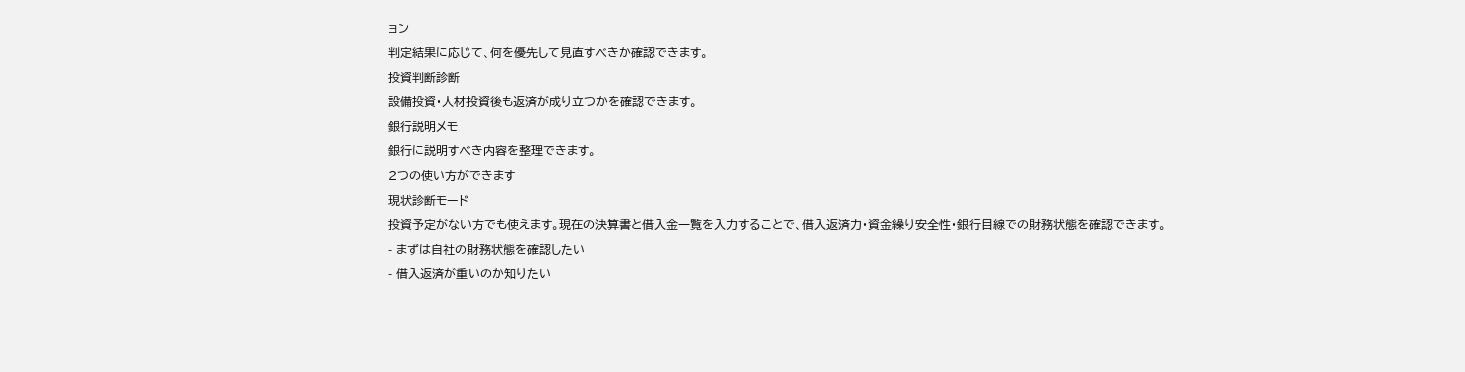ョン
判定結果に応じて、何を優先して見直すべきか確認できます。
投資判断診断
設備投資・人材投資後も返済が成り立つかを確認できます。
銀行説明メモ
銀行に説明すべき内容を整理できます。
2つの使い方ができます
現状診断モード
投資予定がない方でも使えます。現在の決算書と借入金一覧を入力することで、借入返済力・資金繰り安全性・銀行目線での財務状態を確認できます。
- まずは自社の財務状態を確認したい
- 借入返済が重いのか知りたい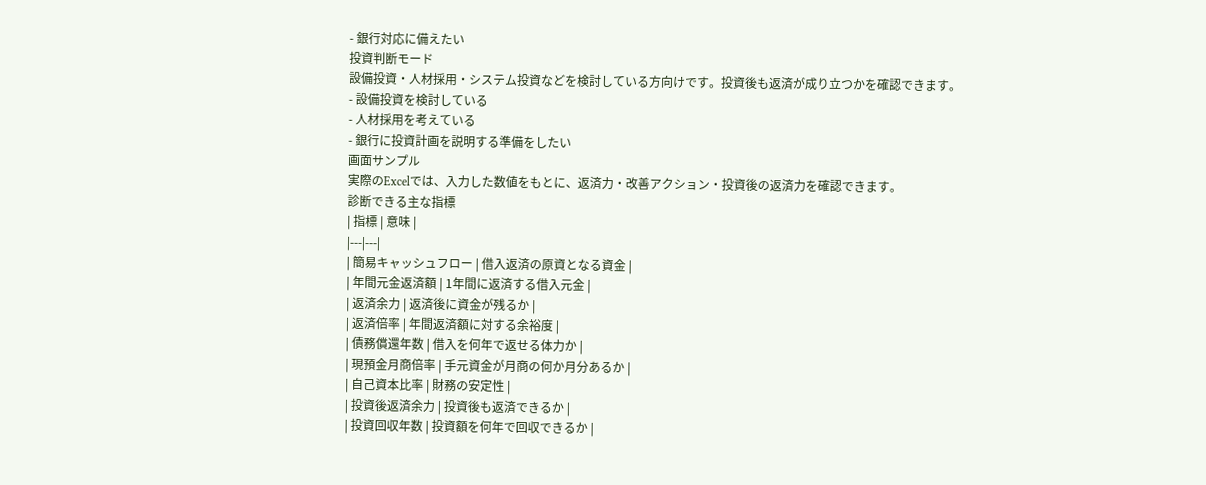- 銀行対応に備えたい
投資判断モード
設備投資・人材採用・システム投資などを検討している方向けです。投資後も返済が成り立つかを確認できます。
- 設備投資を検討している
- 人材採用を考えている
- 銀行に投資計画を説明する準備をしたい
画面サンプル
実際のExcelでは、入力した数値をもとに、返済力・改善アクション・投資後の返済力を確認できます。
診断できる主な指標
| 指標 | 意味 |
|---|---|
| 簡易キャッシュフロー | 借入返済の原資となる資金 |
| 年間元金返済額 | 1年間に返済する借入元金 |
| 返済余力 | 返済後に資金が残るか |
| 返済倍率 | 年間返済額に対する余裕度 |
| 債務償還年数 | 借入を何年で返せる体力か |
| 現預金月商倍率 | 手元資金が月商の何か月分あるか |
| 自己資本比率 | 財務の安定性 |
| 投資後返済余力 | 投資後も返済できるか |
| 投資回収年数 | 投資額を何年で回収できるか |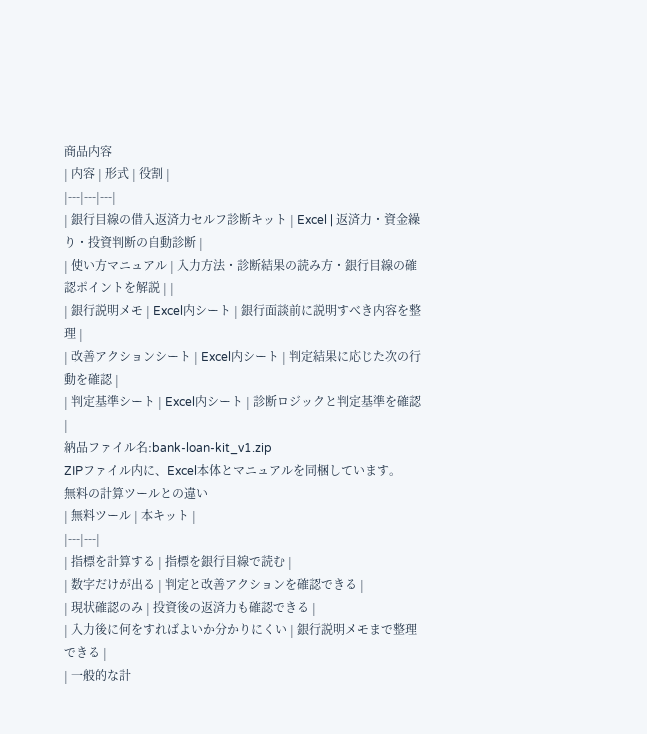商品内容
| 内容 | 形式 | 役割 |
|---|---|---|
| 銀行目線の借入返済力セルフ診断キット | Excel | 返済力・資金繰り・投資判断の自動診断 |
| 使い方マニュアル | 入力方法・診断結果の読み方・銀行目線の確認ポイントを解説 | |
| 銀行説明メモ | Excel内シート | 銀行面談前に説明すべき内容を整理 |
| 改善アクションシート | Excel内シート | 判定結果に応じた次の行動を確認 |
| 判定基準シート | Excel内シート | 診断ロジックと判定基準を確認 |
納品ファイル名:bank-loan-kit_v1.zip
ZIPファイル内に、Excel本体とマニュアルを同梱しています。
無料の計算ツールとの違い
| 無料ツール | 本キット |
|---|---|
| 指標を計算する | 指標を銀行目線で読む |
| 数字だけが出る | 判定と改善アクションを確認できる |
| 現状確認のみ | 投資後の返済力も確認できる |
| 入力後に何をすればよいか分かりにくい | 銀行説明メモまで整理できる |
| 一般的な計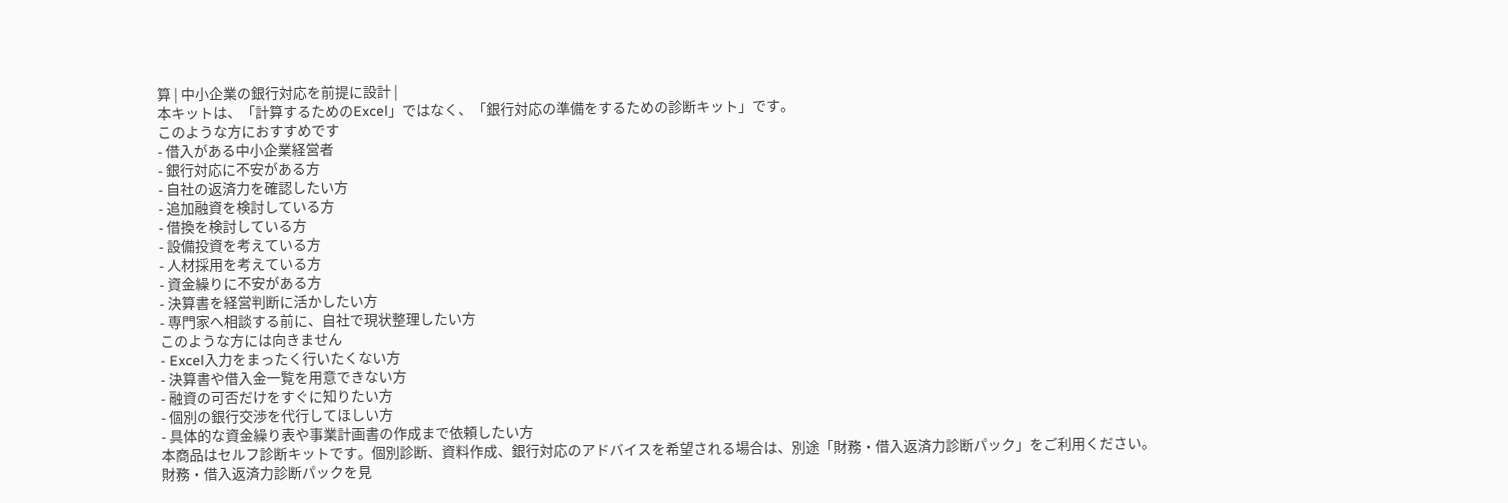算 | 中小企業の銀行対応を前提に設計 |
本キットは、「計算するためのExcel」ではなく、「銀行対応の準備をするための診断キット」です。
このような方におすすめです
- 借入がある中小企業経営者
- 銀行対応に不安がある方
- 自社の返済力を確認したい方
- 追加融資を検討している方
- 借換を検討している方
- 設備投資を考えている方
- 人材採用を考えている方
- 資金繰りに不安がある方
- 決算書を経営判断に活かしたい方
- 専門家へ相談する前に、自社で現状整理したい方
このような方には向きません
- Excel入力をまったく行いたくない方
- 決算書や借入金一覧を用意できない方
- 融資の可否だけをすぐに知りたい方
- 個別の銀行交渉を代行してほしい方
- 具体的な資金繰り表や事業計画書の作成まで依頼したい方
本商品はセルフ診断キットです。個別診断、資料作成、銀行対応のアドバイスを希望される場合は、別途「財務・借入返済力診断パック」をご利用ください。
財務・借入返済力診断パックを見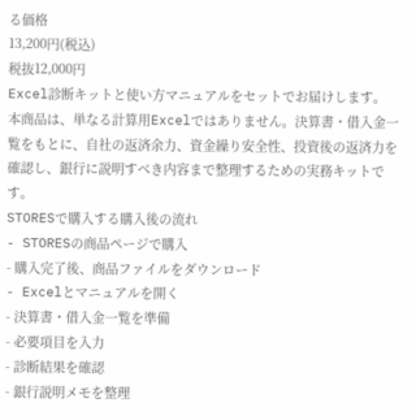る価格
13,200円(税込)
税抜12,000円
Excel診断キットと使い方マニュアルをセットでお届けします。
本商品は、単なる計算用Excelではありません。決算書・借入金一覧をもとに、自社の返済余力、資金繰り安全性、投資後の返済力を確認し、銀行に説明すべき内容まで整理するための実務キットです。
STORESで購入する購入後の流れ
- STORESの商品ページで購入
- 購入完了後、商品ファイルをダウンロード
- Excelとマニュアルを開く
- 決算書・借入金一覧を準備
- 必要項目を入力
- 診断結果を確認
- 銀行説明メモを整理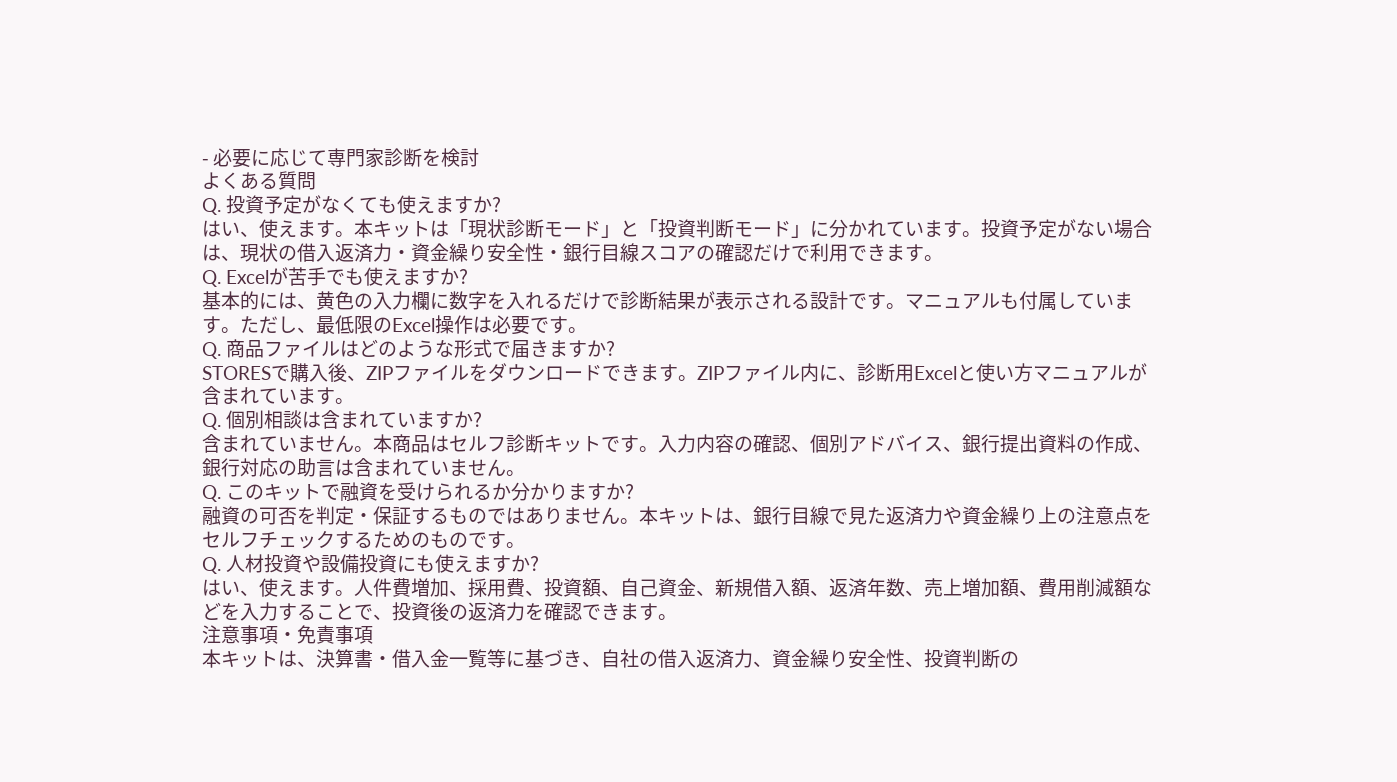- 必要に応じて専門家診断を検討
よくある質問
Q. 投資予定がなくても使えますか?
はい、使えます。本キットは「現状診断モード」と「投資判断モード」に分かれています。投資予定がない場合は、現状の借入返済力・資金繰り安全性・銀行目線スコアの確認だけで利用できます。
Q. Excelが苦手でも使えますか?
基本的には、黄色の入力欄に数字を入れるだけで診断結果が表示される設計です。マニュアルも付属しています。ただし、最低限のExcel操作は必要です。
Q. 商品ファイルはどのような形式で届きますか?
STORESで購入後、ZIPファイルをダウンロードできます。ZIPファイル内に、診断用Excelと使い方マニュアルが含まれています。
Q. 個別相談は含まれていますか?
含まれていません。本商品はセルフ診断キットです。入力内容の確認、個別アドバイス、銀行提出資料の作成、銀行対応の助言は含まれていません。
Q. このキットで融資を受けられるか分かりますか?
融資の可否を判定・保証するものではありません。本キットは、銀行目線で見た返済力や資金繰り上の注意点をセルフチェックするためのものです。
Q. 人材投資や設備投資にも使えますか?
はい、使えます。人件費増加、採用費、投資額、自己資金、新規借入額、返済年数、売上増加額、費用削減額などを入力することで、投資後の返済力を確認できます。
注意事項・免責事項
本キットは、決算書・借入金一覧等に基づき、自社の借入返済力、資金繰り安全性、投資判断の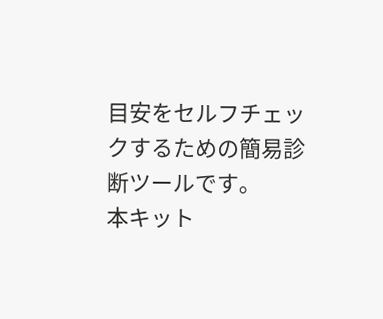目安をセルフチェックするための簡易診断ツールです。
本キット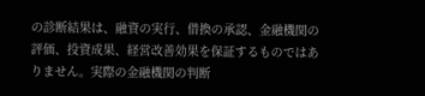の診断結果は、融資の実行、借換の承認、金融機関の評価、投資成果、経営改善効果を保証するものではありません。実際の金融機関の判断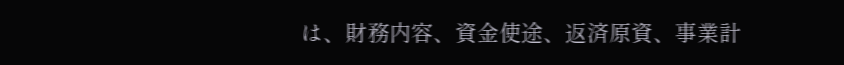は、財務内容、資金使途、返済原資、事業計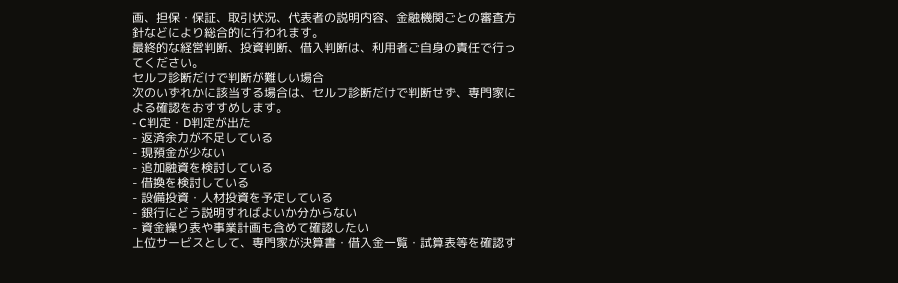画、担保・保証、取引状況、代表者の説明内容、金融機関ごとの審査方針などにより総合的に行われます。
最終的な経営判断、投資判断、借入判断は、利用者ご自身の責任で行ってください。
セルフ診断だけで判断が難しい場合
次のいずれかに該当する場合は、セルフ診断だけで判断せず、専門家による確認をおすすめします。
- C判定・D判定が出た
- 返済余力が不足している
- 現預金が少ない
- 追加融資を検討している
- 借換を検討している
- 設備投資・人材投資を予定している
- 銀行にどう説明すればよいか分からない
- 資金繰り表や事業計画も含めて確認したい
上位サービスとして、専門家が決算書・借入金一覧・試算表等を確認す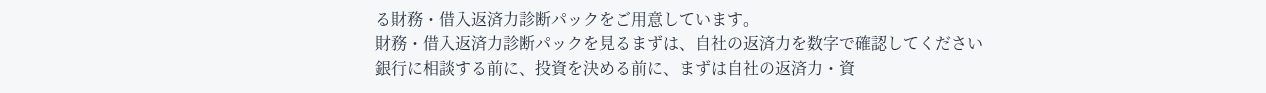る財務・借入返済力診断パックをご用意しています。
財務・借入返済力診断パックを見るまずは、自社の返済力を数字で確認してください
銀行に相談する前に、投資を決める前に、まずは自社の返済力・資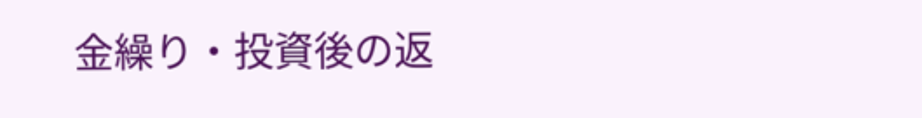金繰り・投資後の返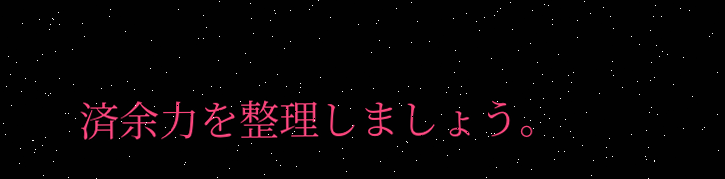済余力を整理しましょう。